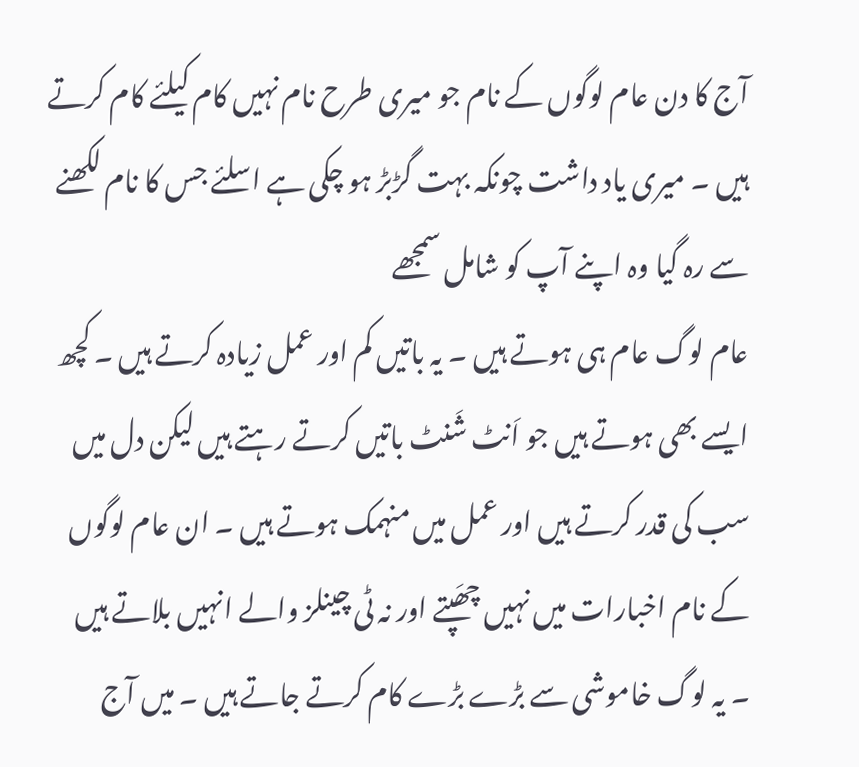آج کا دن عام لوگوں کے نام جو میری طرح نام نہیں کام کیلئے کام کرتے ہیں ۔ میری یاد داشت چونکہ بہت گڑبڑ ہو چکی ہے اسلئے جس کا نام لکھنے سے رہ گیا وہ اپنے آپ کو شامل سمجھے
عام لوگ عام ہی ہوتے ہیں ۔ یہ باتیں کم اور عمل زیادہ کرتے ہیں ۔ کچھ ایسے بھی ہوتے ہیں جو اَنٹ شَنٹ باتیں کرتے رہتے ہیں لیکن دل میں سب کی قدر کرتے ہیں اور عمل میں منہمک ہوتے ہیں ۔ ان عام لوگوں کے نام اخبارات میں نہیں چھَپتے اور نہ ٹی چینلز والے انہیں بلاتے ہیں ۔ یہ لوگ خاموشی سے بڑے بڑے کام کرتے جاتے ہیں ۔ میں آج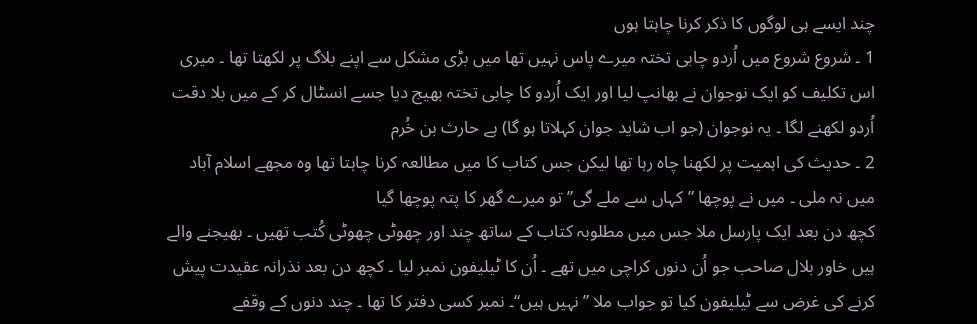چند ایسے ہی لوگوں کا ذکر کرنا چاہتا ہوں
1 ۔ شروع شروع میں اُردو چابی تختہ میرے پاس نہیں تھا میں بڑی مشکل سے اپنے بلاگ پر لکھتا تھا ۔ میری اس تکلیف کو ایک نوجوان نے بھانپ لیا اور ایک اُردو کا چابی تختہ بھیج دیا جسے انسٹال کر کے میں بلا دقت اُردو لکھنے لگا ۔ یہ نوجوان (جو اب شاید جوان کہلاتا ہو گا) ہے حارث بن خُرم
2 ۔ حدیث کی اہمیت پر لکھنا چاہ رہا تھا لیکن جس کتاب کا میں مطالعہ کرنا چاہتا تھا وہ مجھے اسلام آباد میں نہ ملی ۔ میں نے پوچھا ”کہاں سے ملے گی” تو میرے گھر کا پتہ پوچھا گیا
کچھ دن بعد ایک پارسل ملا جس میں مطلوبہ کتاب کے ساتھ چند اور چھوٹی چھوٹی کُتب تھیں ۔ بھیجنے والے ہیں خاور بلال صاحب جو اُن دنوں کراچی میں تھے ۔ اُن کا ٹیلیفون نمبر لیا ۔ کچھ دن بعد نذرانہ عقیدت پیش کرنے کی غرض سے ٹیلیفون کیا تو جواب ملا ”نہیں ہیں“۔ نمبر کسی دفتر کا تھا ۔ چند دنوں کے وقفے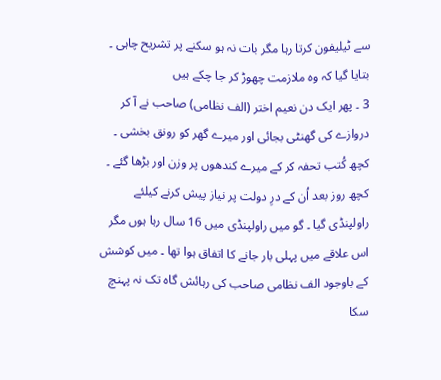سے ٹیلیفون کرتا رہا مگر بات نہ ہو سکنے پر تشریح چاہی ۔ بتایا گیا کہ وہ ملازمت چھوڑ کر جا چکے ہیں
3 ۔ پھر ایک دن نعیم اختر (الف نظامی) صاحب نے آ کر دروازے کی گھنٹی بجائی اور میرے گھر کو رونق بخشی ۔ کچھ کُتب تحفہ کر کے میرے کندھوں پر وزن اور بڑھا گئے ۔ کچھ روز بعد اُن کے درِ دولت پر نیاز پیش کرنے کیلئے راولپنڈی گیا ۔ گو میں راولپنڈی میں 16 سال رہا ہوں مگر اس علاقے میں پہلی بار جانے کا اتفاق ہوا تھا ۔ میں کوشش کے باوجود الف نظامی صاحب کی رہائش گاہ تک نہ پہنچ سکا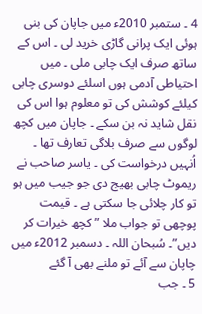4 ۔ ستمبر 2010ء میں جاپان کی بنی ہوئی ایک پرانی گاڑی خرید لی ۔ اس کے ساتھ صرف ایک چابی ملی ۔ میں احتیاطی آدمی ہوں اسلئے دوسری چابی کیلئے کوشش کی تو معلوم ہوا اس کی نقل شاید نہ بن سکے ۔ جاپان میں کچھ لوگوں سے صرف بلاگی تعارف تھا ۔ اُنہیں درخواست کی ۔ یاسر صاحب نے ریموٹ چابی بھیج دی جو جیب میں ہو تو کار چلائی جا سکتی ہے ۔ قیمت پوچھی تو جواب ملا ”کچھ خیرات کر دیں”۔ سُبحان اللہ ۔ دسمبر 2012ء میں چاپان سے آئے تو ملنے بھی آ گئے
5 ۔ جب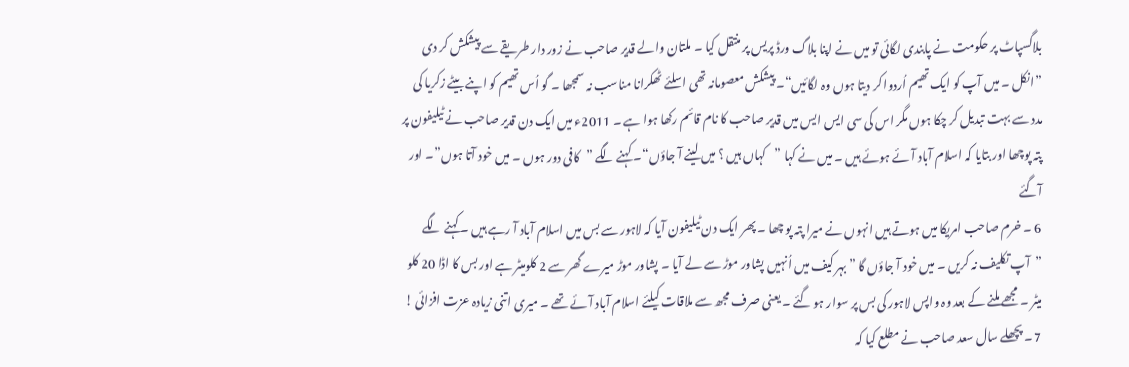بلاگسپاٹ پر حکومت نے پابندی لگائی تو میں نے اپنا بلاگ ورڈ پریس پر منتقل کیا ۔ ملتان والے قدیر صاحب نے زور دار طریقے سے پیشکش کر دی ”انکل ۔ میں آپ کو ایک تھیم اُردوا کر دیتا ہوں وہ لگائیں“۔ پیشکش معصومانہ تھی اسلئے ٹھکرانا مناسب نہ سمجھا ۔ گو اُس تھیم کو اپنے بیٹے زکریا کی مدد سے بہت تبدیل کر چکا ہوں مگر اس کی سی ایس ایس میں قدیر صاحب کا نام قائم رکھا ہوا ہے ۔ 2011ء میں ایک دن قدیر صاحب نے ٹیلیفون پر پتہ پوچھا اور بتایا کہ اسلام آباد آئے ہوئے ہیں ۔ میں نے کہا ”کہاں ہیں ؟ میں لینے آ جاؤں“۔ کہنے لگے ”کافی دور ہوں ۔ میں خود آتا ہوں”۔ اور آگئے
6 ۔ خرم صاحب امریکا میں ہوتے ہیں انہوں نے میرا پتہ پو چھا ۔ پھر ایک دن ٹیلیفون آیا کہ لاہور سے بس میں اسلام آباد آ رہے ہیں ۔ کہنے لگے ”آپ تکلیف نہ کریں ۔ میں خود آ جاؤں گا ” بہر کیف میں اُنہیں پشاور موڑ سے لے آیا ۔ پشاور موڑ میرے گھر سے 2 کلومیٹر ہے اور بس کا اڈا 20 کلو میٹر ۔ مجھے ملنے کے بعد وہ واپس لاہور کی بس پر سوار ہو گئے ۔ یعنی صرف مجھ سے ملاقات کیلئے اسلام آباد آئے تھے ۔ میری اتنی زیادہ عزت افزائی !
7 ۔ پچھلے سال سعد صاحب نے مطلع کیا کہ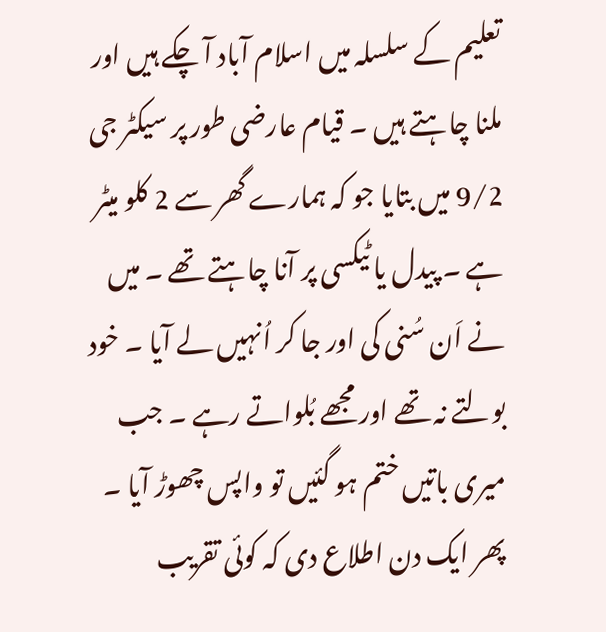تعلیم کے سلسلہ میں اسلام آباد آ چکے ہیں اور ملنا چاہتے ہیں ۔ قیام عارضی طور پر سیکٹر جی 9/2 میں بتایا جو کہ ہمارے گھر سے 2 کلو میٹر ہے ۔ پیدل یا ٹیکسی پر آنا چاہتے تھے ۔ میں نے اَن سُنی کی اور جا کر اُنہیں لے آیا ۔ خود بولتے نہ تھے اور مجھے بُلواتے رہے ۔ جب میری باتیں ختم ہو گئیں تو واپس چھوڑ آیا ۔ پھر ایک دن اطلاع دی کہ کوئی تقریب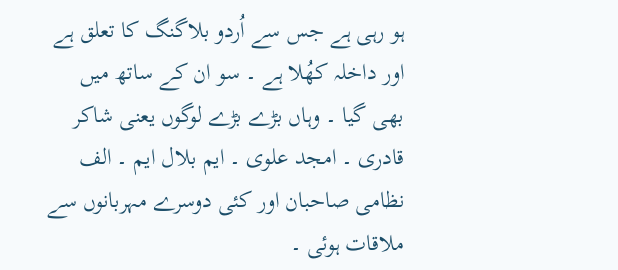ہو رہی ہے جس سے اُردو بلاگنگ کا تعلق ہے اور داخلہ کھُلا ہے ۔ سو ان کے ساتھ میں بھی گیا ۔ وہاں بڑے بڑے لوگوں یعنی شاکر قادری ۔ امجد علوی ۔ ایم بلال ایم ۔ الف نظامی صاحبان اور کئی دوسرے مہربانوں سے ملاقات ہوئی ۔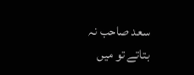سعد صاحب نہ بتاتے تو میں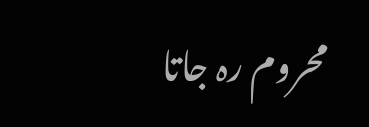محروم رہ جاتا